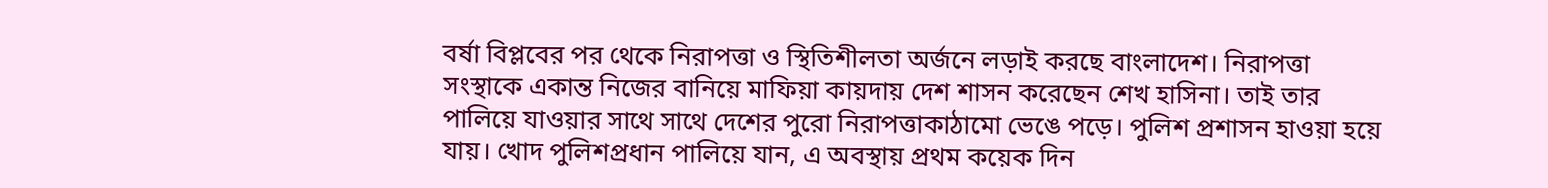বর্ষা বিপ্লবের পর থেকে নিরাপত্তা ও স্থিতিশীলতা অর্জনে লড়াই করছে বাংলাদেশ। নিরাপত্তা সংস্থাকে একান্ত নিজের বানিয়ে মাফিয়া কায়দায় দেশ শাসন করেছেন শেখ হাসিনা। তাই তার পালিয়ে যাওয়ার সাথে সাথে দেশের পুরো নিরাপত্তাকাঠামো ভেঙে পড়ে। পুলিশ প্রশাসন হাওয়া হয়ে যায়। খোদ পুলিশপ্রধান পালিয়ে যান, এ অবস্থায় প্রথম কয়েক দিন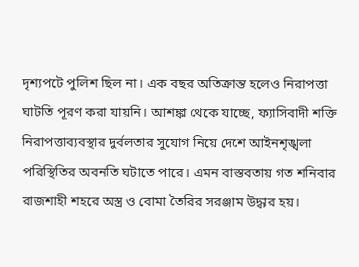দৃশ্যপটে পুলিশ ছিল না। এক বছর অতিক্রান্ত হলেও নিরাপত্তা ঘাটতি পূরণ করা যায়নি। আশঙ্কা থেকে যাচ্ছে, ফ্যাসিবাদী শক্তি নিরাপত্তাব্যবস্থার দুর্বলতার সুযোগ নিয়ে দেশে আইনশৃঙ্খলা পরিস্থিতির অবনতি ঘটাতে পারে। এমন বাস্তবতায় গত শনিবার রাজশাহী শহরে অস্ত্র ও বোমা তৈরির সরঞ্জাম উদ্ধার হয়।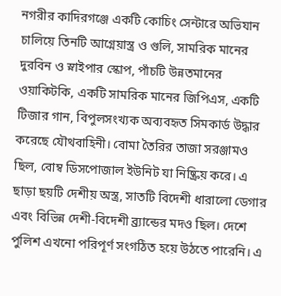নগরীর কাদিরগঞ্জে একটি কোচিং সেন্টারে অভিযান চালিয়ে তিনটি আগ্নেয়াস্ত্র ও গুলি, সামরিক মানের দুরবিন ও স্নাইপার স্কোপ, পাঁচটি উন্নতমানের ওয়াকিটকি, একটি সামরিক মানের জিপিএস, একটি টিজার গান, বিপুলসংখ্যক অব্যবহৃত সিমকার্ড উদ্ধার করেছে যৌথবাহিনী। বোমা তৈরির তাজা সরঞ্জামও ছিল, বোম্ব ডিসপোজাল ইউনিট যা নিষ্ক্রিয় করে। এ ছাড়া ছয়টি দেশীয় অস্ত্র, সাতটি বিদেশী ধারালো ডেগার এবং বিভিন্ন দেশী-বিদেশী ব্র্যান্ডের মদও ছিল। দেশে পুলিশ এখনো পরিপূর্ণ সংগঠিত হয়ে উঠতে পারেনি। এ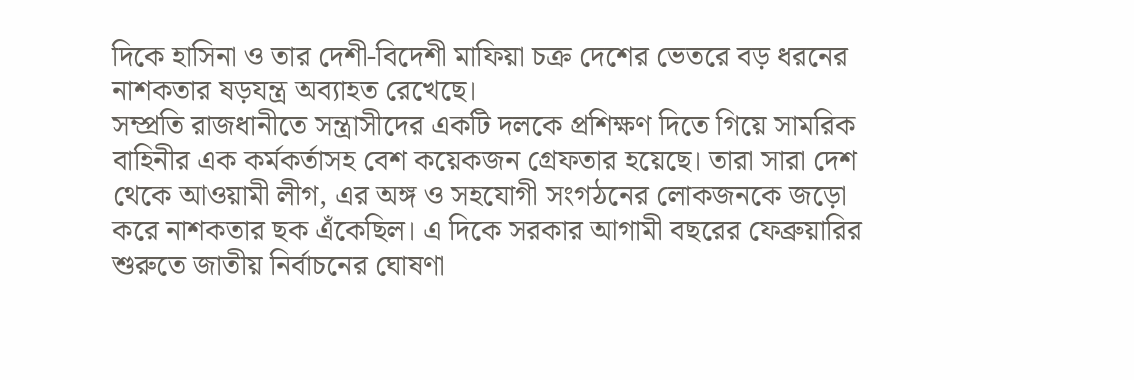দিকে হাসিনা ও তার দেশী-বিদেশী মাফিয়া চক্র দেশের ভেতরে বড় ধরনের নাশকতার ষড়যন্ত্র অব্যাহত রেখেছে।
সম্প্রতি রাজধানীতে সন্ত্রাসীদের একটি দলকে প্রশিক্ষণ দিতে গিয়ে সামরিক বাহিনীর এক কর্মকর্তাসহ বেশ কয়েকজন গ্রেফতার হয়েছে। তারা সারা দেশ থেকে আওয়ামী লীগ, এর অঙ্গ ও সহযোগী সংগঠনের লোকজনকে জড়ো করে নাশকতার ছক এঁকেছিল। এ দিকে সরকার আগামী বছরের ফেব্রুয়ারির শুরুতে জাতীয় নির্বাচনের ঘোষণা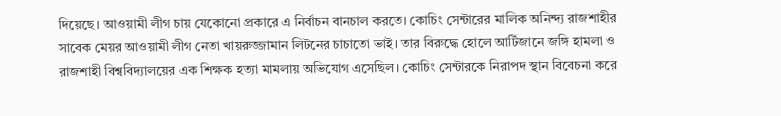দিয়েছে। আওয়ামী লীগ চায় যেকোনো প্রকারে এ নির্বাচন বানচাল করতে। কোচিং সেন্টারের মালিক অনিন্দ্য রাজশাহীর সাবেক মেয়র আওয়ামী লীগ নেতা খায়রুজ্জামান লিটনের চাচাতো ভাই। তার বিরুদ্ধে হোলে আর্টিজানে জঙ্গি হামলা ও রাজশাহী বিশ্ববিদ্যালয়ের এক শিক্ষক হত্যা মামলায় অভিযোগ এসেছিল। কোচিং সেন্টারকে নিরাপদ স্থান বিবেচনা করে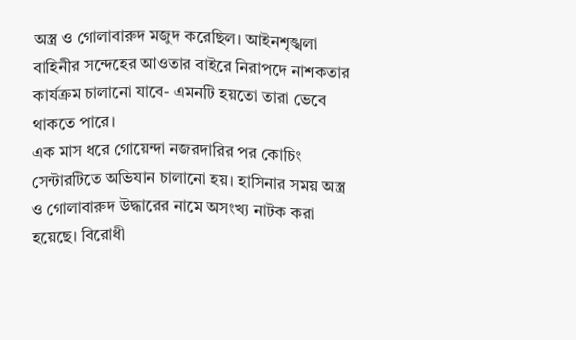অস্ত্র ও গোলাবারুদ মজুদ করেছিল। আইনশৃঙ্খলা বাহিনীর সন্দেহের আওতার বাইরে নিরাপদে নাশকতার কার্যক্রম চালানো যাবে- এমনটি হয়তো তারা ভেবে থাকতে পারে।
এক মাস ধরে গোয়েন্দা নজরদারির পর কোচিং সেন্টারটিতে অভিযান চালানো হয়। হাসিনার সময় অস্ত্র ও গোলাবারুদ উদ্ধারের নামে অসংখ্য নাটক করা হয়েছে। বিরোধী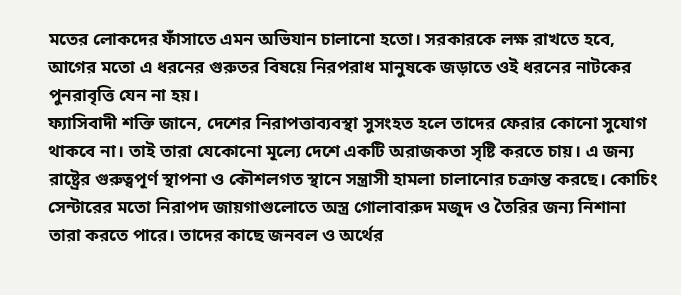মতের লোকদের ফাঁসাতে এমন অভিযান চালানো হতো। সরকারকে লক্ষ রাখতে হবে, আগের মতো এ ধরনের গুরুতর বিষয়ে নিরপরাধ মানুষকে জড়াতে ওই ধরনের নাটকের পুনরাবৃত্তি যেন না হয়।
ফ্যাসিবাদী শক্তি জানে, দেশের নিরাপত্তাব্যবস্থা সুসংহত হলে তাদের ফেরার কোনো সুযোগ থাকবে না। তাই তারা যেকোনো মূল্যে দেশে একটি অরাজকতা সৃষ্টি করতে চায়। এ জন্য রাষ্ট্রের গুরুত্বপূর্ণ স্থাপনা ও কৌশলগত স্থানে সন্ত্রাসী হামলা চালানোর চক্রান্ত করছে। কোচিং সেন্টারের মতো নিরাপদ জায়গাগুলোতে অস্ত্র গোলাবারুদ মজুদ ও তৈরির জন্য নিশানা তারা করতে পারে। তাদের কাছে জনবল ও অর্থের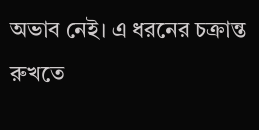অভাব নেই। এ ধরনের চক্রান্ত রুখতে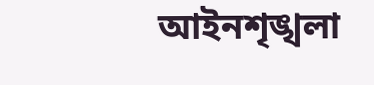আইনশৃঙ্খলা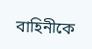বাহিনীকে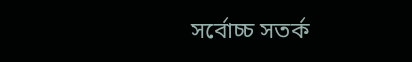সর্বোচ্চ সতর্ক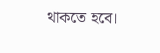থাকতে হবে।